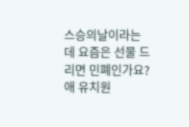스승의날이라는데 요즘은 선물 드리면 민폐인가요?
애 유치원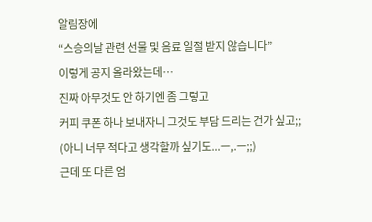알림장에
“스승의날 관련 선물 및 음료 일절 받지 않습니다”
이렇게 공지 올라왔는데…
진짜 아무것도 안 하기엔 좀 그렇고
커피 쿠폰 하나 보내자니 그것도 부담 드리는 건가 싶고;;
(아니 너무 적다고 생각할까 싶기도...ㅡ,.ㅡ;;)
근데 또 다른 엄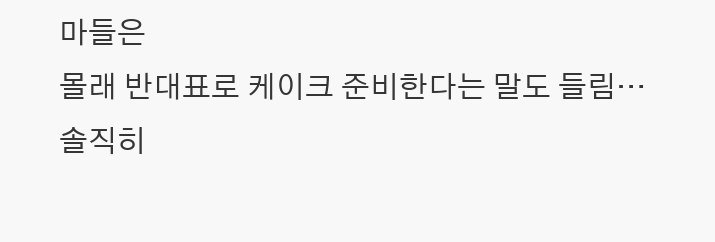마들은
몰래 반대표로 케이크 준비한다는 말도 들림…
솔직히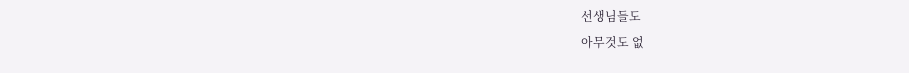선생님들도
아무것도 없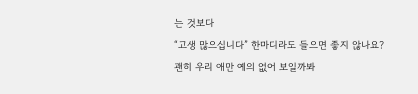는 것보다
“고생 많으십니다” 한마디라도 들으면 좋지 않나요?
괜히 우리 애만 예의 없어 보일까봐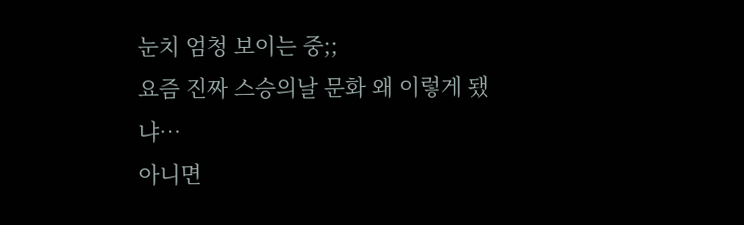눈치 엄청 보이는 중;;
요즘 진짜 스승의날 문화 왜 이렇게 됐냐…
아니면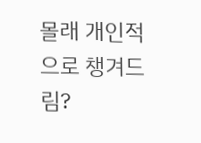몰래 개인적으로 챙겨드림?